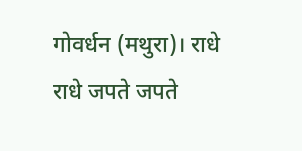गोवर्धन (मथुरा)। राधे राधे जपते जपते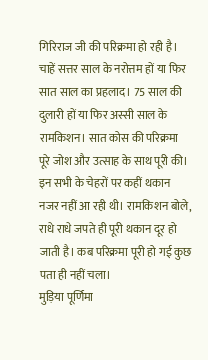गिरिराज जी की परिक्रमा हो रही है। चाहें सत्तर साल के नरोत्तम हों या फिर सात साल का प्रहलाद। 75 साल की दुलारी हों या फिर अस्सी साल के रामकिशन। सात कोस की परिक्रमा पूरे जोश और उत्साह के साथ पूरी की। इन सभी के चेहरों पर कहीं थकान नजर नहीं आ रही थी। रामकिशन बोले, राधे राधे जपते ही पूरी थकान दूर हो जाती है। कब परिक्रमा पूरी हो गई कुछ पता ही नहीं चला।
मुड़िया पूर्णिमा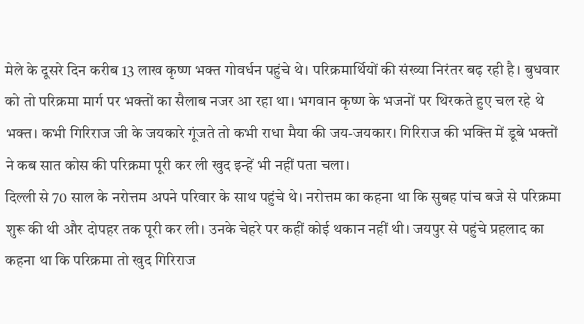मेले के दूसरे दिन करीब 13 लाख कृष्ण भक्त गोवर्धन पहुंचे थे। परिक्रमार्थियों की संख्या निरंतर बढ़ रही है। बुधवार को तो परिक्रमा मार्ग पर भक्तों का सैलाब नजर आ रहा था। भगवान कृष्ण के भजनों पर थिरकते हुए चल रहे थे भक्त। कभी गिरिराज जी के जयकारे गूंजते तो कभी राधा मैया की जय-जयकार। गिरिराज की भक्ति में डूबे भक्तों ने कब सात कोस की परिक्रमा पूरी कर ली खुद इन्हें भी नहीं पता चला।
दिल्ली से 70 साल के नरोत्तम अपने परिवार के साथ पहुंचे थे। नरोत्तम का कहना था कि सुबह पांच बजे से परिक्रमा शुरू की थी और दोपहर तक पूरी कर ली। उनके चेहरे पर कहीं कोई थकान नहीं थी। जयपुर से पहुंचे प्रहलाद का कहना था कि परिक्रमा तो खुद गिरिराज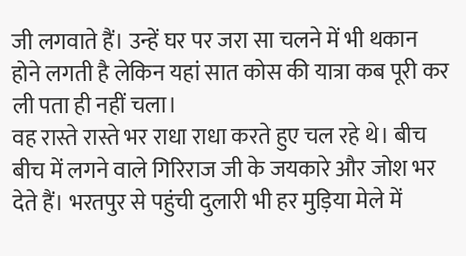जी लगवाते हैं। उन्हें घर पर जरा सा चलने में भी थकान होने लगती है लेकिन यहां सात कोस की यात्रा कब पूरी कर ली पता ही नहीं चला।
वह रास्ते रास्ते भर राधा राधा करते हुए चल रहे थे। बीच बीच में लगने वाले गिरिराज जी के जयकारे और जोश भर देते हैं। भरतपुर से पहुंची दुलारी भी हर मुड़िया मेले में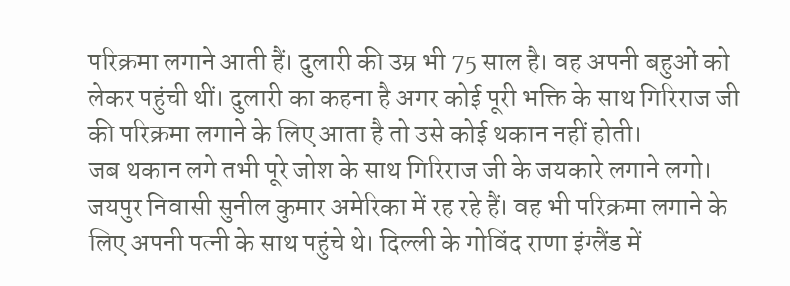परिक्रमा लगाने आती हैं। दुलारी की उम्र भी 75 साल है। वह अपनी बहुओं को लेकर पहुंची थीं। दुलारी का कहना है अगर कोई पूरी भक्ति के साथ गिरिराज जी की परिक्रमा लगाने के लिए आता है तो उसे कोई थकान नहीं होती।
जब थकान लगे तभी पूरे जोश के साथ गिरिराज जी के जयकारे लगाने लगो। जयपुर निवासी सुनील कुमार अमेरिका में रह रहे हैं। वह भी परिक्रमा लगाने के लिए अपनी पत्नी के साथ पहुंचे थे। दिल्ली के गोविंद राणा इंग्लैंड में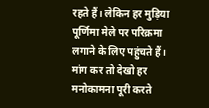रहते हैं। लेकिन हर मुड़िया पूर्णिमा मेले पर परिक्रमा लगाने के लिए पहुंचते हैं।
मांग कर तो देखो हर मनोकामना पूरी करते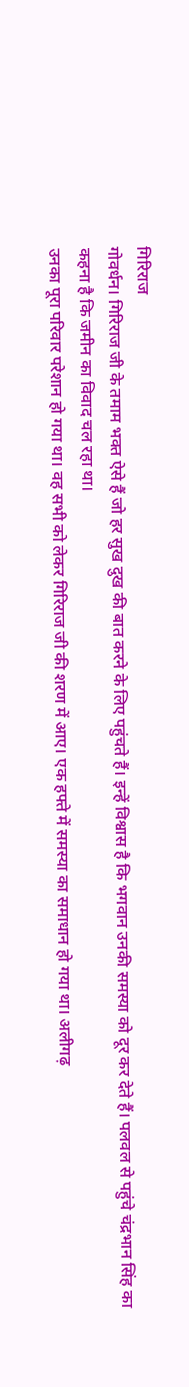गिरिराज
गोवर्धन। गिरिराज जी के तमाम भक्त ऐसे हैं जो हर सुख दुख की बात करने के लिए पहुंचते हैं। इन्हें विश्वास है कि भगवान उनकी समस्या को दूर कर देते हैं। पलवल से पहुंचे चंद्रभान सिंह का कहना है कि जमीन का विवाद चल रहा था।
उनका पूरा परिवार परेशान हो गया था। वह सभी को लेकर गिरिराज जी की शरण में आए। एक हफ्ते में समस्या का समाधान हो गया था। अलीगढ़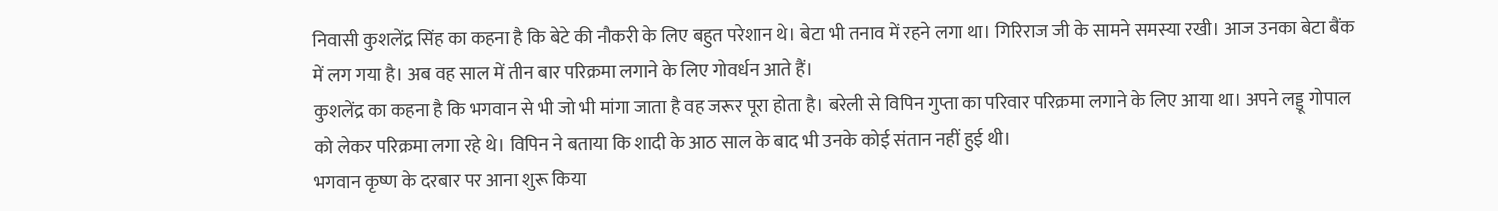निवासी कुशलेंद्र सिंह का कहना है कि बेटे की नौकरी के लिए बहुत परेशान थे। बेटा भी तनाव में रहने लगा था। गिरिराज जी के सामने समस्या रखी। आज उनका बेटा बैंक में लग गया है। अब वह साल में तीन बार परिक्रमा लगाने के लिए गोवर्धन आते हैं।
कुशलेंद्र का कहना है कि भगवान से भी जो भी मांगा जाता है वह जरूर पूरा होता है। बरेली से विपिन गुप्ता का परिवार परिक्रमा लगाने के लिए आया था। अपने लड्डू गोपाल को लेकर परिक्रमा लगा रहे थे। विपिन ने बताया कि शादी के आठ साल के बाद भी उनके कोई संतान नहीं हुई थी।
भगवान कृष्ण के दरबार पर आना शुरू किया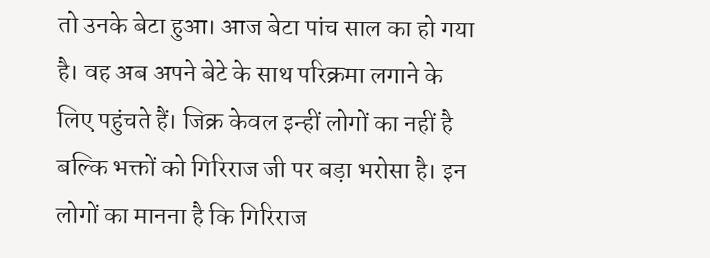तो उनके बेटा हुआ। आज बेटा पांच साल का हो गया है। वह अब अपने बेटे के साथ परिक्रमा लगाने के लिए पहुंचते हैं। जिक्र केवल इन्हीं लोगों का नहीं है बल्कि भक्तों को गिरिराज जी पर बड़ा भरोसा है। इन लोगों का मानना है कि गिरिराज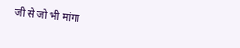जी से जो भी मांगा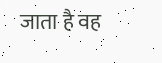जाता है वह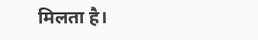मिलता है।